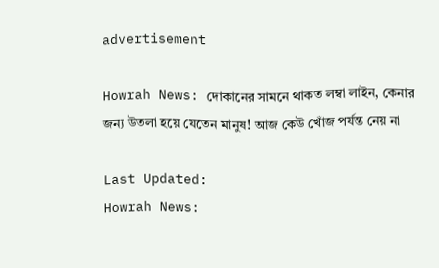advertisement

Howrah News: দোকানের সামনে থাকত লম্বা লাইন, কেনার জন্য উতলা হয়ে যেতেন মানুষ! আজ কেউ খোঁজ পর্যন্ত নেয় না

Last Updated:
Howrah News: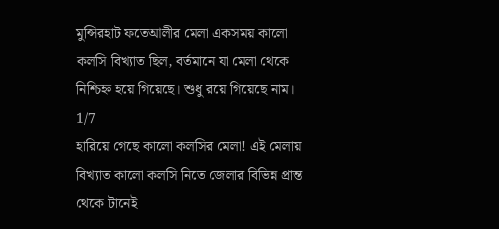মুন্সিরহাট ফতেআলীর মেলা একসময় কালো কলসি বিখ্যাত ছিল, বর্তমানে যা মেলা থেকে নিশ্চিহ্ন হয়ে গিয়েছে। শুধু রয়ে গিয়েছে নাম।
1/7
হারিয়ে গেছে কালো কলসির মেলা! এই মেলায় বিখ্যাত কালো কলসি নিতে জেলার বিভিন্ন প্রান্ত থেকে টানেই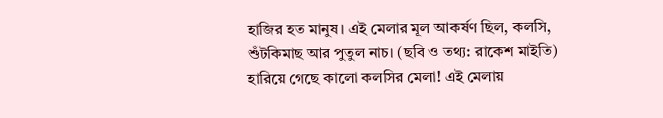হাজির হত মানুষ। এই মেলার মূল আকর্ষণ ছিল, কলসি, শুঁটকিমাছ আর পুতুল নাচ। (ছবি ও তথ্য: রাকেশ মাইতি)
হারিয়ে গেছে কালো কলসির মেলা! এই মেলায়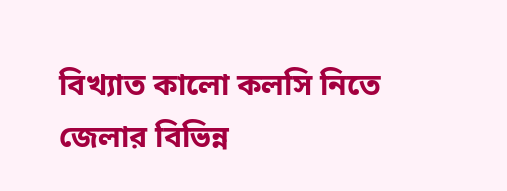বিখ্যাত কালো কলসি নিতে জেলার বিভিন্ন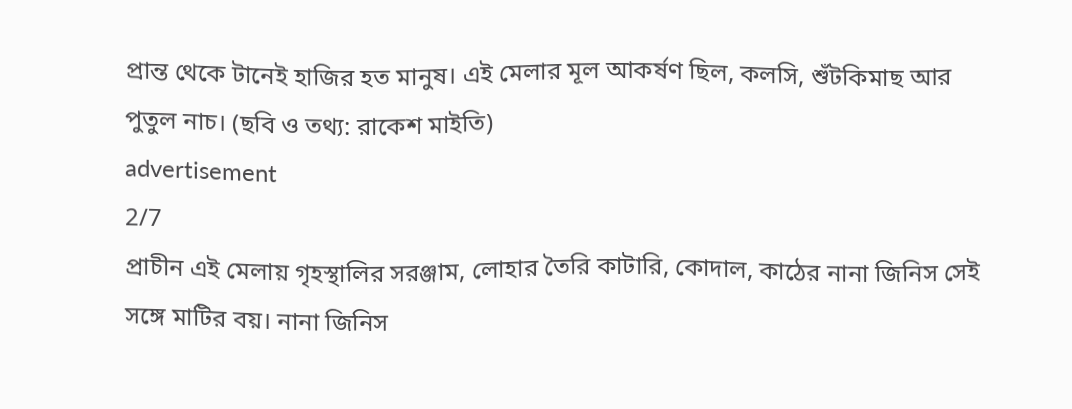প্রান্ত থেকে টানেই হাজির হত মানুষ। এই মেলার মূল আকর্ষণ ছিল, কলসি, শুঁটকিমাছ আর পুতুল নাচ। (ছবি ও তথ্য: রাকেশ মাইতি)
advertisement
2/7
প্রাচীন এই মেলায় গৃহস্থালির সরঞ্জাম, লোহার তৈরি কাটারি, কোদাল, কাঠের নানা জিনিস সেই সঙ্গে মাটির বয়। নানা জিনিস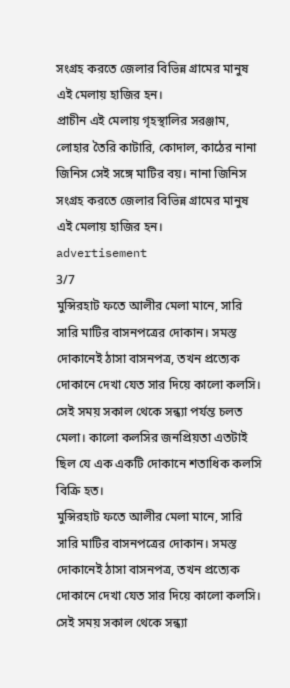সংগ্রহ করতে জেলার বিভিন্ন গ্রামের মানুষ এই মেলায় হাজির হন।
প্রাচীন এই মেলায় গৃহস্থালির সরঞ্জাম, লোহার তৈরি কাটারি, কোদাল, কাঠের নানা জিনিস সেই সঙ্গে মাটির বয়। নানা জিনিস সংগ্রহ করতে জেলার বিভিন্ন গ্রামের মানুষ এই মেলায় হাজির হন।
advertisement
3/7
মুন্সিরহাট ফতে আলীর মেলা মানে, সারি সারি মাটির বাসনপত্রের দোকান। সমস্ত দোকানেই ঠাসা বাসনপত্র, তখন প্রত্যেক দোকানে দেখা যেত সার দিয়ে কালো কলসি। সেই সময় সকাল থেকে সন্ধ্যা পর্যন্ত চলত মেলা। কালো কলসির জনপ্রিয়তা এতটাই ছিল যে এক একটি দোকানে শতাধিক কলসি বিক্রি হত।
মুন্সিরহাট ফতে আলীর মেলা মানে, সারি সারি মাটির বাসনপত্রের দোকান। সমস্ত দোকানেই ঠাসা বাসনপত্র, তখন প্রত্যেক দোকানে দেখা যেত সার দিয়ে কালো কলসি। সেই সময় সকাল থেকে সন্ধ্যা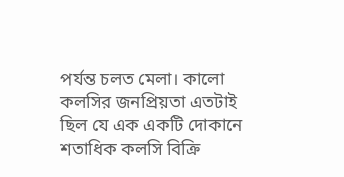পর্যন্ত চলত মেলা। কালো কলসির জনপ্রিয়তা এতটাই ছিল যে এক একটি দোকানে শতাধিক কলসি বিক্রি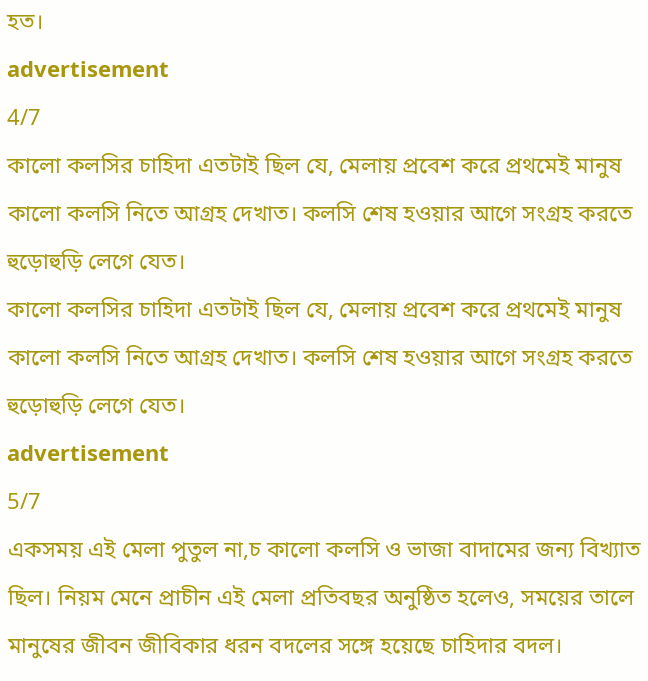হত।
advertisement
4/7
কালো কলসির চাহিদা এতটাই ছিল যে, মেলায় প্রবেশ করে প্রথমেই মানুষ কালো কলসি নিতে আগ্রহ দেখাত। কলসি শেষ হওয়ার আগে সংগ্রহ করতে হুড়োহুড়ি লেগে যেত।
কালো কলসির চাহিদা এতটাই ছিল যে, মেলায় প্রবেশ করে প্রথমেই মানুষ কালো কলসি নিতে আগ্রহ দেখাত। কলসি শেষ হওয়ার আগে সংগ্রহ করতে হুড়োহুড়ি লেগে যেত।
advertisement
5/7
একসময় এই মেলা পুতুল না,চ কালো কলসি ও ভাজা বাদামের জন্য বিখ্যাত ছিল। নিয়ম মেনে প্রাচীন এই মেলা প্রতিবছর অনুষ্ঠিত হলেও, সময়ের তালে মানুষের জীবন জীবিকার ধরন বদলের সঙ্গে হয়েছে চাহিদার বদল।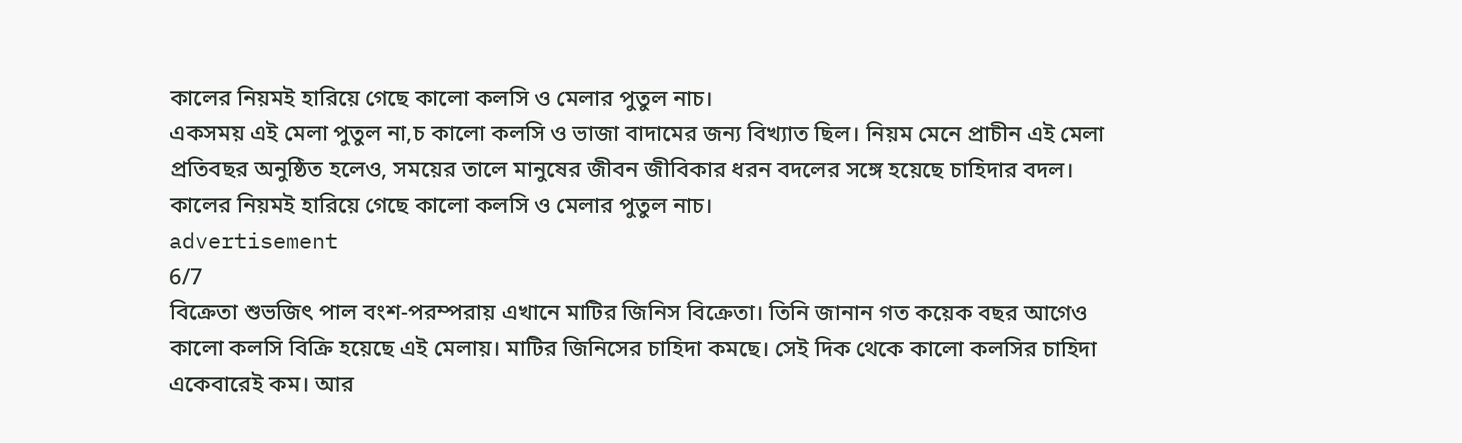কালের নিয়মই হারিয়ে গেছে কালো কলসি ও মেলার পুতুল নাচ।
একসময় এই মেলা পুতুল না,চ কালো কলসি ও ভাজা বাদামের জন্য বিখ্যাত ছিল। নিয়ম মেনে প্রাচীন এই মেলা প্রতিবছর অনুষ্ঠিত হলেও, সময়ের তালে মানুষের জীবন জীবিকার ধরন বদলের সঙ্গে হয়েছে চাহিদার বদল। কালের নিয়মই হারিয়ে গেছে কালো কলসি ও মেলার পুতুল নাচ।
advertisement
6/7
বিক্রেতা শুভজিৎ পাল বংশ-পরম্পরায় এখানে মাটির জিনিস বিক্রেতা। তিনি জানান গত কয়েক বছর আগেও কালো কলসি বিক্রি হয়েছে এই মেলায়। মাটির জিনিসের চাহিদা কমছে। সেই দিক থেকে কালো কলসির চাহিদা একেবারেই কম। আর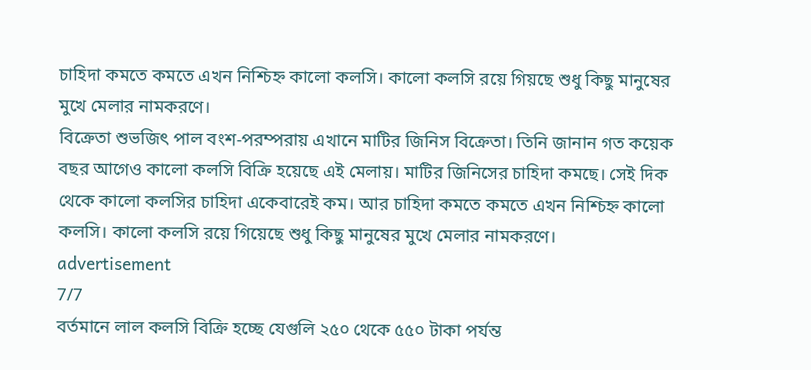চাহিদা কমতে কমতে এখন নিশ্চিহ্ন কালো কলসি। কালো কলসি রয়ে গিয়ছে শুধু কিছু মানুষের মুখে মেলার নামকরণে।
বিক্রেতা শুভজিৎ পাল বংশ-পরম্পরায় এখানে মাটির জিনিস বিক্রেতা। তিনি জানান গত কয়েক বছর আগেও কালো কলসি বিক্রি হয়েছে এই মেলায়। মাটির জিনিসের চাহিদা কমছে। সেই দিক থেকে কালো কলসির চাহিদা একেবারেই কম। আর চাহিদা কমতে কমতে এখন নিশ্চিহ্ন কালো কলসি। কালো কলসি রয়ে গিয়েছে শুধু কিছু মানুষের মুখে মেলার নামকরণে।
advertisement
7/7
বর্তমানে লাল কলসি বিক্রি হচ্ছে যেগুলি ২৫০ থেকে ৫৫০ টাকা পর্যন্ত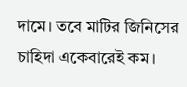দামে। তবে মাটির জিনিসের চাহিদা একেবারেই কম।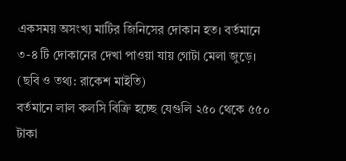একসময় অসংখ্য মাটির জিনিসের দোকান হত। বর্তমানে ৩-৪ টি দোকানের দেখা পাওয়া যায় গোটা মেলা জুড়ে। (ছবি ও তথ্য: রাকেশ মাইতি)
বর্তমানে লাল কলসি বিক্রি হচ্ছে যেগুলি ২৫০ থেকে ৫৫০ টাকা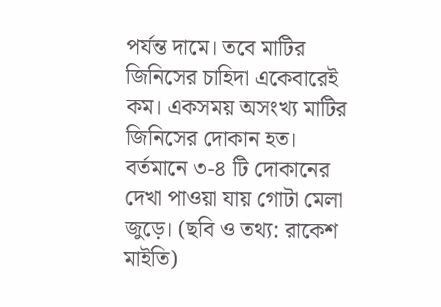পর্যন্ত দামে। তবে মাটির জিনিসের চাহিদা একেবারেই কম। একসময় অসংখ্য মাটির জিনিসের দোকান হত। বর্তমানে ৩-৪ টি দোকানের দেখা পাওয়া যায় গোটা মেলা জুড়ে। (ছবি ও তথ্য: রাকেশ মাইতি)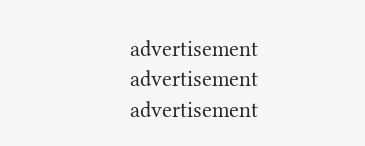advertisement
advertisement
advertisement